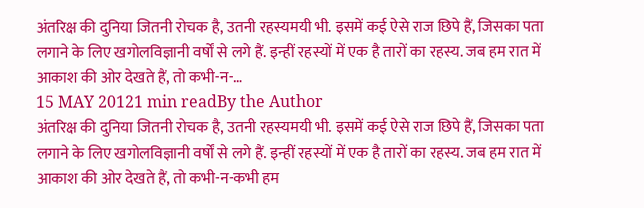अंतरिक्ष की दुनिया जितनी रोचक है, उतनी रहस्यमयी भी. इसमें कई ऐसे राज छिपे हैं, जिसका पता लगाने के लिए खगोलविज्ञानी वर्षों से लगे हैं. इन्हीं रहस्यों में एक है तारों का रहस्य. जब हम रात में आकाश की ओर देखते हैं, तो कभी-न-…
15 MAY 20121 min readBy the Author
अंतरिक्ष की दुनिया जितनी रोचक है, उतनी रहस्यमयी भी. इसमें कई ऐसे राज छिपे हैं, जिसका पता लगाने के लिए खगोलविज्ञानी वर्षों से लगे हैं. इन्हीं रहस्यों में एक है तारों का रहस्य. जब हम रात में आकाश की ओर देखते हैं, तो कभी-न-कभी हम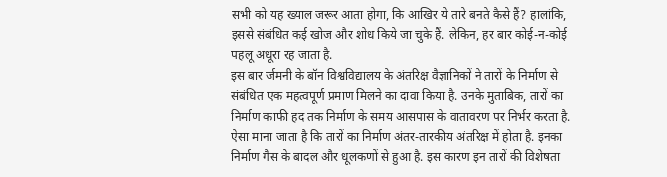सभी को यह ख्याल जरूर आता होगा, कि आखिर ये तारे बनते कैसे हैं? हालांकि, इससे संबंधित कई खोज और शोध किये जा चुके हैं. लेकिन, हर बार कोई-न-कोई पहलू अधूरा रह जाता है.
इस बार र्जमनी के बॉन विश्वविद्यालय के अंतरिक्ष वैज्ञानिकों ने तारों के निर्माण से संबंधित एक महत्वपूर्ण प्रमाण मिलने का दावा किया है. उनके मुताबिक, तारों का निर्माण काफी हद तक निर्माण के समय आसपास के वातावरण पर निर्भर करता है. ऐसा माना जाता है कि तारों का निर्माण अंतर-तारकीय अंतरिक्ष में होता है. इनका निर्माण गैस के बादल और धूलकणों से हुआ है. इस कारण इन तारों की विशेषता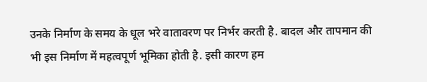उनके निर्माण के समय के धूल भरे वातावरण पर निर्भर करती है. बादल और तापमान की भी इस निर्माण में महत्वपूर्ण भूमिका होती है. इसी कारण हम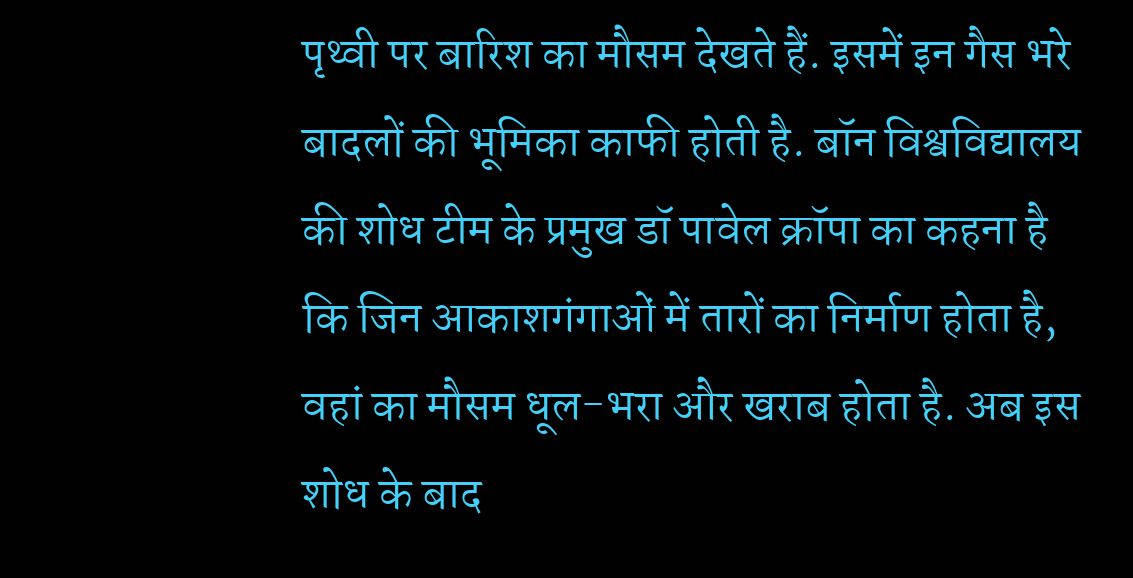पृथ्वी पर बारिश का मौसम देखते हैं. इसमें इन गैस भरे बादलों की भूमिका काफी होती है. बॉन विश्वविद्यालय की शोध टीम के प्रमुख डॉ पावेल क्रॉपा का कहना है कि जिन आकाशगंगाओं में तारों का निर्माण होता है, वहां का मौसम धूल-भरा और खराब होता है. अब इस शोध के बाद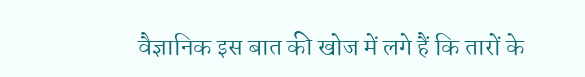वैज्ञानिक इस बात की खोज में लगे हैं कि तारों के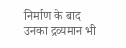निर्माण के बाद उनका द्रव्यमान भी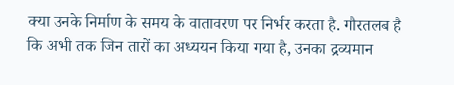क्या उनके निर्माण के समय के वातावरण पर निर्भर करता है. गौरतलब है कि अभी तक जिन तारों का अध्ययन किया गया है, उनका द्रव्यमान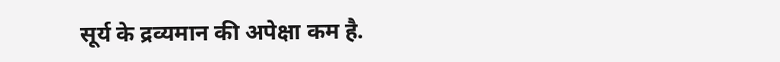सूर्य के द्रव्यमान की अपेक्षा कम है.